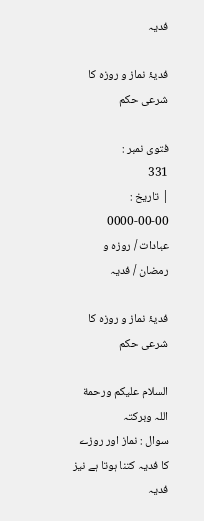فدیہ

فدیۂ نماز و روزہ کا شرعی حکم

فتوی نمبر :
331
| تاریخ :
0000-00-00
عبادات / روزہ و رمضان / فدیہ

فدیۂ نماز و روزہ کا شرعی حکم

السلام علیکم ورحمة اللہ وبرکتہ
سوال : نماز اور روزے کا فدیہ کتنا ہوتا ہے نیز فدیہ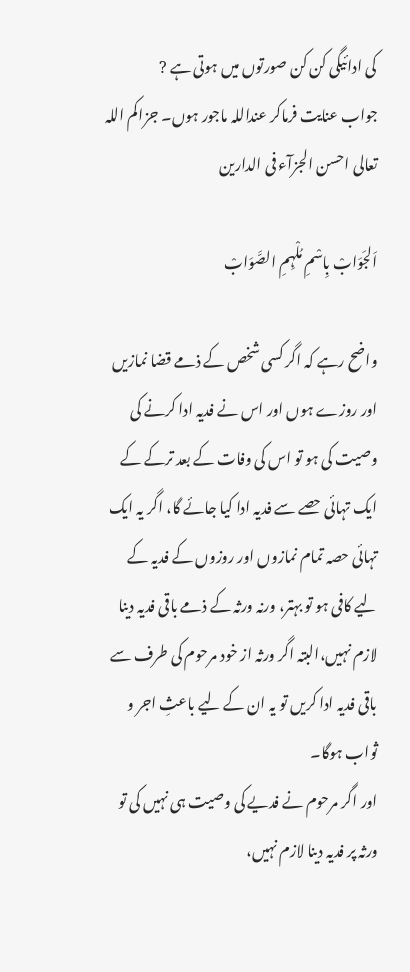کی ادائیگی کن کن صورتوں میں ہوتی ہے ?
جواب عنایت فرماکر عنداللہ ماجور ہوں۔ جزاکم اللہ تعالی احسن الجزآء فی الدارین

اَلجَوَابْ بِاسْمِ مُلْہِمِ الصَّوَابْ

واضح رہے کہ اگر کسی شخص کے ذمے قضا نمازیں اور روزے ہوں اور اس نے فدیہ ادا کرنے کی وصیت کی ہو تو اس کی وفات کے بعد ترکے کے ایک تہائی حصے سے فدیہ ادا کیا جائے گا، اگر یہ ایک تہائی حصہ تمام نمازوں اور روزوں کے فدیہ کے لیے کافی ہو تو بہتر، ورنہ ورثہ کے ذمے باقی فدیہ دینا لازم نہیں،البتہ اگر ورثہ از خود مرحوم کی طرف سے باقی فدیہ ادا کریں تو یہ ان کے لیے باعثِ اجر و ثواب ہوگا۔
اور اگر مرحوم نے فدیے کی وصیت ہی نہیں کی تو ورثہ پر فدیہ دینا لازم نہیں،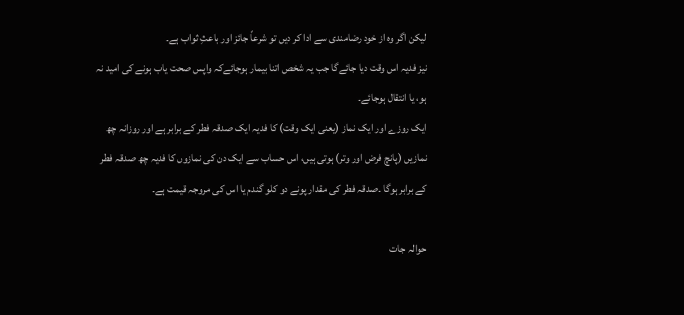لیکن اگر وہ از خود رضامندی سے ادا کر دیں تو شرعاً جائز اور باعثِ ثواب ہے۔
نیز فدیہ اس وقت دیا جائےگا جب یہ شخص اتنا بیمار ہوجائےکہ واپس صحت یاب ہونے کی امید نہ ہو، یا انتقال ہوجائے۔
ایک روزے اور ایک نماز (یعنی ایک وقت) کا فدیہ ایک صدقہ فطر کے برابر ہے اور روزانہ چھ نمازیں (پانچ فرض اور وتر) ہوتی ہیں، اس حساب سے ایک دن کی نمازوں کا فدیہ چھ صدقہ فطر کے برابر ہوگا ۔صدقہ فطر کی مقدار پونے دو کلو گندم یا اس کی مروجہ قیمت ہے۔

حوالہ جات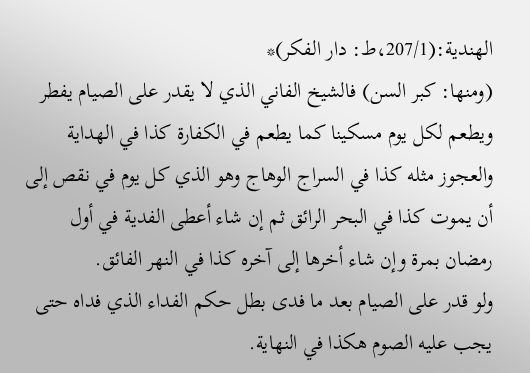الهندية:(207/1،ط: دار الفكر)*
(ومنها: كبر السن) فالشيخ الفاني الذي لا يقدر على الصيام يفطر ويطعم لكل يوم مسكينا كما يطعم في الكفارة كذا في الهداية والعجوز مثله كذا في السراج الوهاج وهو الذي كل يوم في نقص إلى أن يموت كذا في البحر الرائق ثم إن شاء أعطى الفدية في أول رمضان بمرة وإن شاء أخرها إلى آخره كذا في النهر الفائق.
ولو قدر على الصيام بعد ما فدى بطل حكم الفداء الذي فداه حتى يجب عليه الصوم هكذا في النهاية.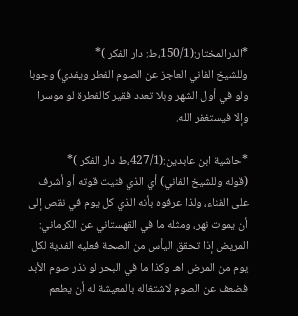*الدرالمختار:(150/1،ط: دار الفكر )*
وللشيخ الفاني العاجز عن الصوم الفطر ويفدي) وجوبا ولو في أول الشهر وبلا تعدد فقير كالفطرة لو موسرا وإلا فيستغفر الله.

*حاشیة ابن عابدين:(427/1،ط دار الفكر )*
(قوله وللشيخ الفاني) أي الذي فنيت قوته أو أشرف على الفناء، ولذا عرفوه بأنه الذي كل يوم في نقص إلى أن يموت نهر، ومثله ما في القهستاني عن الكرماني: المريض إذا تحقق اليأس من الصحة فعليه الفدية لكل يوم من المرض اهـ وكذا ما في البحر لو نذر صوم الأبد فضعف عن الصوم لاشتغاله بالمعيشة له أن يطعم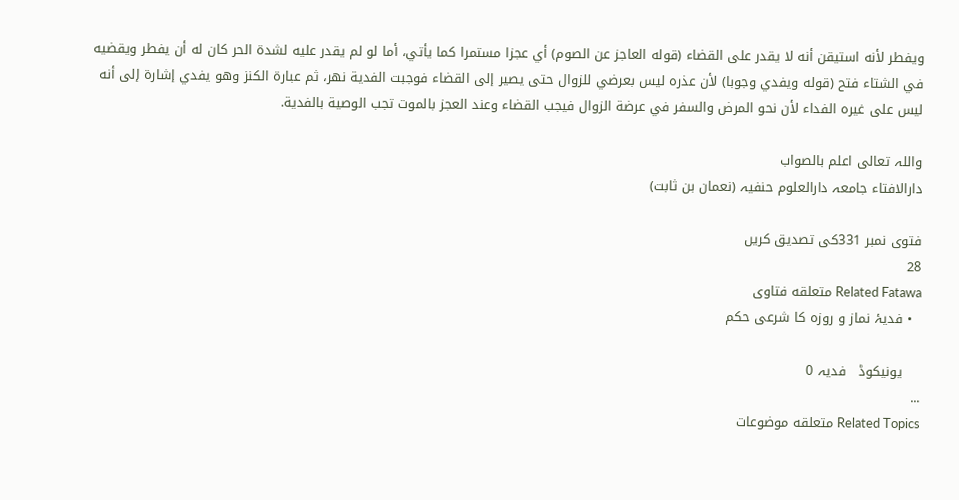ويفطر لأنه استيقن أنه لا يقدر على القضاء (قوله العاجز عن الصوم) أي عجزا مستمرا كما يأتي، أما لو لم يقدر عليه لشدة الحر كان له أن يفطر ويقضيه في الشتاء فتح (قوله ويفدي وجوبا) لأن عذره ليس بعرضي للزوال حتى يصير إلى القضاء فوجبت الفدية نهر، ثم عبارة الكنز وهو يفدي إشارة إلى أنه ليس على غيره الفداء لأن نحو المرض والسفر في عرضة الزوال فيجب القضاء وعند العجز بالموت تجب الوصية بالفدية.

واللہ تعالی اعلم بالصواب
دارالافتاء جامعہ دارالعلوم حنفیہ (نعمان بن ثابت)

فتوی نمبر 331کی تصدیق کریں
28
Related Fatawa متعلقه فتاوی
  • فدیۂ نماز و روزہ کا شرعی حکم

    یونیکوڈ   فدیہ 0
...
Related Topics متعلقه موضوعات